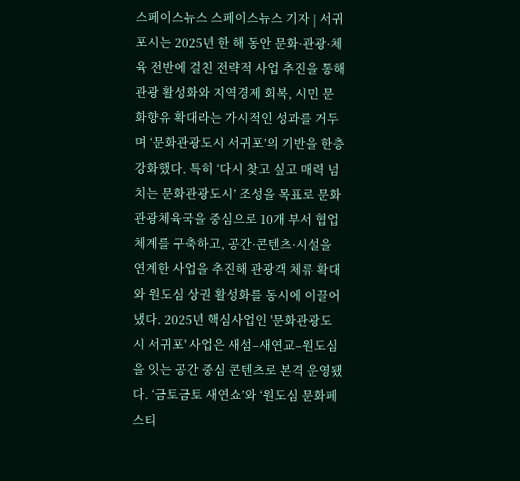스페이스뉴스 스페이스뉴스 기자 | 서귀포시는 2025년 한 해 동안 문화·관광·체육 전반에 걸친 전략적 사업 추진을 통해 관광 활성화와 지역경제 회복, 시민 문화향유 확대라는 가시적인 성과를 거두며 ‘문화관광도시 서귀포’의 기반을 한층 강화했다. 특히 ‘다시 찾고 싶고 매력 넘치는 문화관광도시’ 조성을 목표로 문화관광체육국을 중심으로 10개 부서 협업 체계를 구축하고, 공간·콘텐츠·시설을 연계한 사업을 추진해 관광객 체류 확대와 원도심 상권 활성화를 동시에 이끌어냈다. 2025년 핵심사업인 '문화관광도시 서귀포' 사업은 새섬–새연교–원도심을 잇는 공간 중심 콘텐츠로 본격 운영됐다. ‘금토금토 새연쇼’와 ‘원도심 문화페스티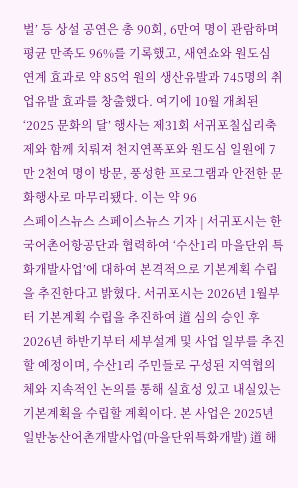벌’ 등 상설 공연은 총 90회, 6만여 명이 관람하며 평균 만족도 96%를 기록했고, 새연쇼와 원도심 연계 효과로 약 85억 원의 생산유발과 745명의 취업유발 효과를 창출했다. 여기에 10월 개최된 ‘2025 문화의 달’ 행사는 제31회 서귀포칠십리축제와 함께 치뤄져 천지연폭포와 원도심 일원에 7만 2천여 명이 방문, 풍성한 프로그램과 안전한 문화행사로 마무리됐다. 이는 약 96
스페이스뉴스 스페이스뉴스 기자 | 서귀포시는 한국어촌어항공단과 협력하여 ‘수산1리 마을단위 특화개발사업’에 대하여 본격적으로 기본계획 수립을 추진한다고 밝혔다. 서귀포시는 2026년 1월부터 기본계획 수립을 추진하여 道 심의 승인 후 2026년 하반기부터 세부설계 및 사업 일부를 추진할 예정이며, 수산1리 주민들로 구성된 지역협의체와 지속적인 논의를 통해 실효성 있고 내실있는 기본계획을 수립할 계획이다. 본 사업은 2025년 일반농산어촌개발사업(마을단위특화개발) 道 해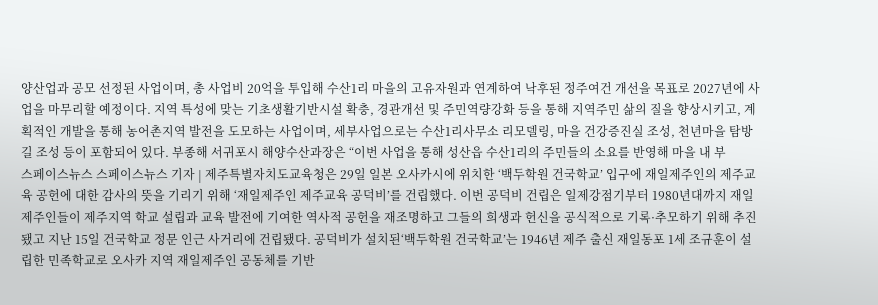양산업과 공모 선정된 사업이며, 총 사업비 20억을 투입해 수산1리 마을의 고유자원과 연계하여 낙후된 정주여건 개선을 목표로 2027년에 사업을 마무리할 예정이다. 지역 특성에 맞는 기초생활기반시설 확충, 경관개선 및 주민역량강화 등을 통해 지역주민 삶의 질을 향상시키고, 계획적인 개발을 통해 농어촌지역 발전을 도모하는 사업이며, 세부사업으로는 수산1리사무소 리모델링, 마을 건강증진실 조성, 천년마을 탐방길 조성 등이 포함되어 있다. 부종해 서귀포시 해양수산과장은 “이번 사업을 통해 성산읍 수산1리의 주민들의 소요를 반영해 마을 내 부
스페이스뉴스 스페이스뉴스 기자 | 제주특별자치도교육청은 29일 일본 오사카시에 위치한 ‘백두학원 건국학교’ 입구에 재일제주인의 제주교육 공헌에 대한 감사의 뜻을 기리기 위해 ‘재일제주인 제주교육 공덕비’를 건립했다. 이번 공덕비 건립은 일제강점기부터 1980년대까지 재일제주인들이 제주지역 학교 설립과 교육 발전에 기여한 역사적 공헌을 재조명하고 그들의 희생과 헌신을 공식적으로 기록·추모하기 위해 추진됐고 지난 15일 건국학교 정문 인근 사거리에 건립됐다. 공덕비가 설치된‘백두학원 건국학교’는 1946년 제주 출신 재일동포 1세 조규훈이 설립한 민족학교로 오사카 지역 재일제주인 공동체를 기반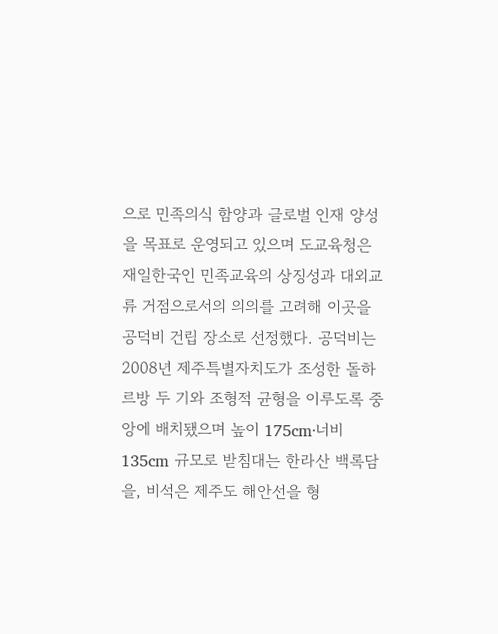으로 민족의식 함양과 글로벌 인재 양성을 목표로 운영되고 있으며 도교육청은 재일한국인 민족교육의 상징성과 대외교류 거점으로서의 의의를 고려해 이곳을 공덕비 건립 장소로 선정했다. 공덕비는 2008년 제주특별자치도가 조성한 돌하르방 두 기와 조형적 균형을 이루도록 중앙에 배치됐으며 높이 175cm·너비 135cm 규모로 받침대는 한라산 백록담을, 비석은 제주도 해안선을 형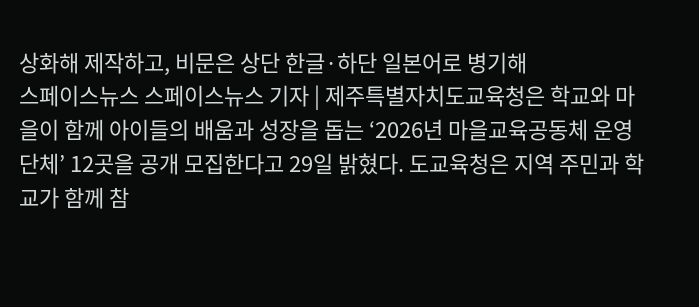상화해 제작하고, 비문은 상단 한글·하단 일본어로 병기해
스페이스뉴스 스페이스뉴스 기자 | 제주특별자치도교육청은 학교와 마을이 함께 아이들의 배움과 성장을 돕는 ‘2026년 마을교육공동체 운영단체’ 12곳을 공개 모집한다고 29일 밝혔다. 도교육청은 지역 주민과 학교가 함께 참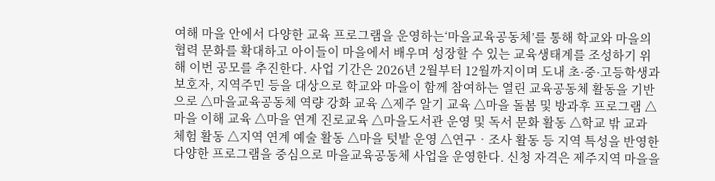여해 마을 안에서 다양한 교육 프로그램을 운영하는‘마을교육공동체’를 통해 학교와 마을의 협력 문화를 확대하고 아이들이 마을에서 배우며 성장할 수 있는 교육생태계를 조성하기 위해 이번 공모를 추진한다. 사업 기간은 2026년 2월부터 12월까지이며 도내 초·중·고등학생과 보호자, 지역주민 등을 대상으로 학교와 마을이 함께 참여하는 열린 교육공동체 활동을 기반으로 △마을교육공동체 역량 강화 교육 △제주 알기 교육 △마을 돌봄 및 방과후 프로그램 △마을 이해 교육 △마을 연계 진로교육 △마을도서관 운영 및 독서 문화 활동 △학교 밖 교과 체험 활동 △지역 연계 예술 활동 △마을 텃밭 운영 △연구‧조사 활동 등 지역 특성을 반영한 다양한 프로그램을 중심으로 마을교육공동체 사업을 운영한다. 신청 자격은 제주지역 마을을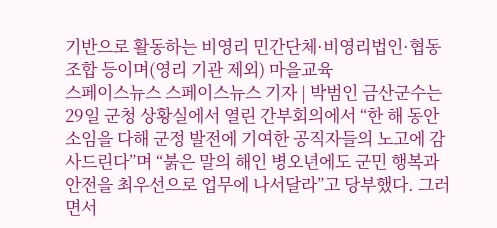기반으로 활동하는 비영리 민간단체·비영리법인·협동조합 등이며(영리 기관 제외) 마을교육
스페이스뉴스 스페이스뉴스 기자 | 박범인 금산군수는 29일 군청 상황실에서 열린 간부회의에서 “한 해 동안 소임을 다해 군정 발전에 기여한 공직자들의 노고에 감사드린다”며 “붉은 말의 해인 병오년에도 군민 행복과 안전을 최우선으로 업무에 나서달라”고 당부했다. 그러면서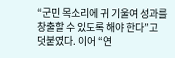“군민 목소리에 귀 기울여 성과를 창출할 수 있도록 해야 한다”고 덧붙였다. 이어 “연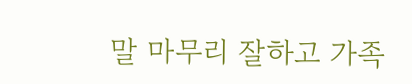말 마무리 잘하고 가족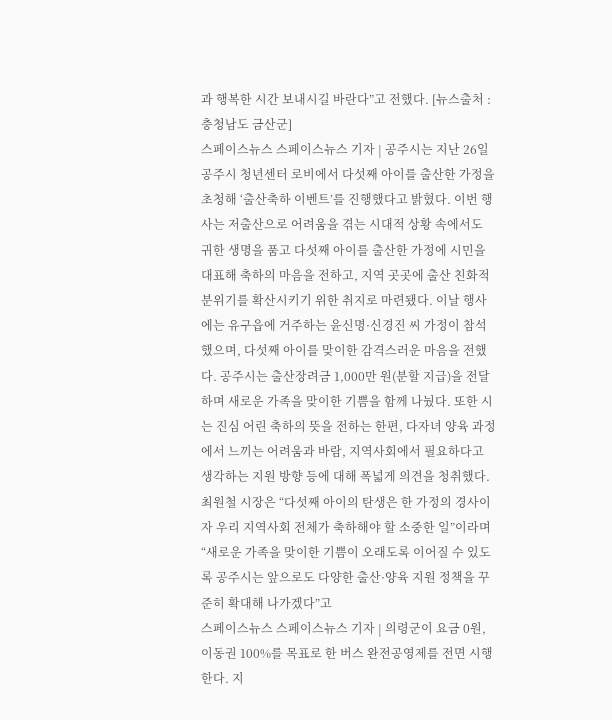과 행복한 시간 보내시길 바란다”고 전했다. [뉴스출처 : 충청남도 금산군]
스페이스뉴스 스페이스뉴스 기자 | 공주시는 지난 26일 공주시 청년센터 로비에서 다섯째 아이를 출산한 가정을 초청해 ‘출산축하 이벤트’를 진행했다고 밝혔다. 이번 행사는 저출산으로 어려움을 겪는 시대적 상황 속에서도 귀한 생명을 품고 다섯째 아이를 출산한 가정에 시민을 대표해 축하의 마음을 전하고, 지역 곳곳에 출산 친화적 분위기를 확산시키기 위한 취지로 마련됐다. 이날 행사에는 유구읍에 거주하는 윤신명·신경진 씨 가정이 참석했으며, 다섯째 아이를 맞이한 감격스러운 마음을 전했다. 공주시는 출산장려금 1,000만 원(분할 지급)을 전달하며 새로운 가족을 맞이한 기쁨을 함께 나눴다. 또한 시는 진심 어린 축하의 뜻을 전하는 한편, 다자녀 양육 과정에서 느끼는 어려움과 바람, 지역사회에서 필요하다고 생각하는 지원 방향 등에 대해 폭넓게 의견을 청취했다. 최원철 시장은 “다섯째 아이의 탄생은 한 가정의 경사이자 우리 지역사회 전체가 축하해야 할 소중한 일”이라며 “새로운 가족을 맞이한 기쁨이 오래도록 이어질 수 있도록 공주시는 앞으로도 다양한 출산·양육 지원 정책을 꾸준히 확대해 나가겠다”고
스페이스뉴스 스페이스뉴스 기자 | 의령군이 요금 0원, 이동권 100%를 목표로 한 버스 완전공영제를 전면 시행한다. 지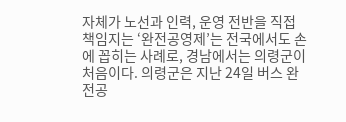자체가 노선과 인력, 운영 전반을 직접 책임지는 ‘완전공영제’는 전국에서도 손에 꼽히는 사례로, 경남에서는 의령군이 처음이다. 의령군은 지난 24일 버스 완전공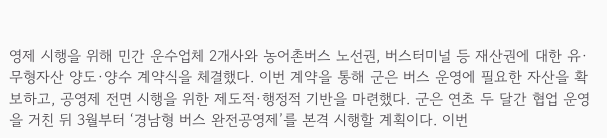영제 시행을 위해 민간 운수업체 2개사와 농어촌버스 노선권, 버스터미널 등 재산권에 대한 유·무형자산 양도·양수 계약식을 체결했다. 이번 계약을 통해 군은 버스 운영에 필요한 자산을 확보하고, 공영제 전면 시행을 위한 제도적·행정적 기반을 마련했다. 군은 연초 두 달간 협업 운영을 거친 뒤 3월부터 ‘경남형 버스 완전공영제’를 본격 시행할 계획이다. 이번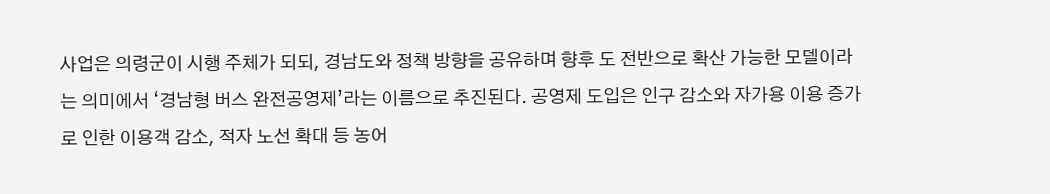사업은 의령군이 시행 주체가 되되, 경남도와 정책 방향을 공유하며 향후 도 전반으로 확산 가능한 모델이라는 의미에서 ‘경남형 버스 완전공영제’라는 이름으로 추진된다. 공영제 도입은 인구 감소와 자가용 이용 증가로 인한 이용객 감소, 적자 노선 확대 등 농어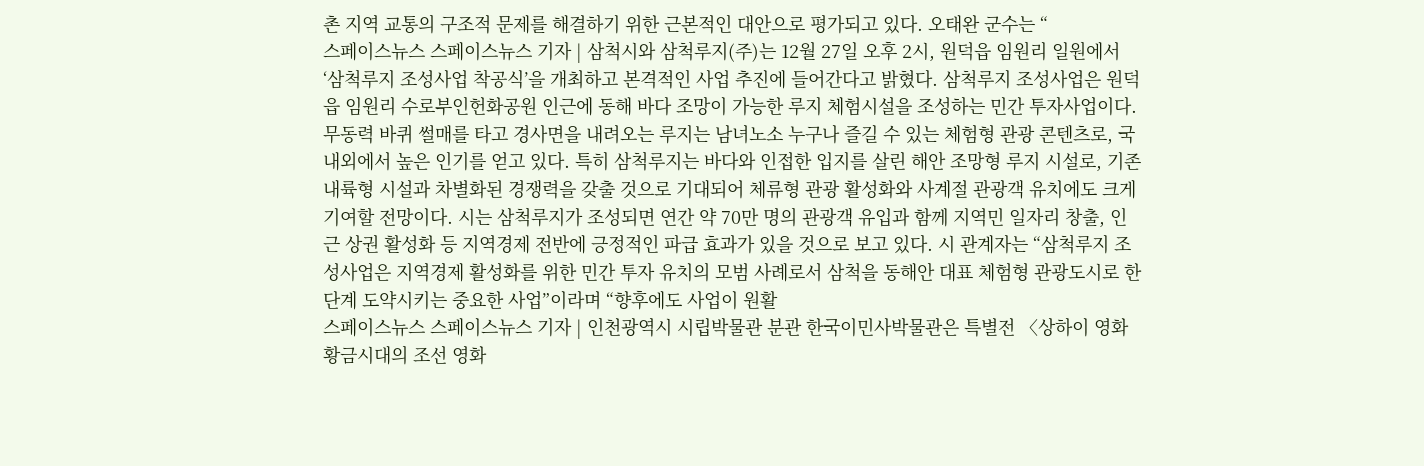촌 지역 교통의 구조적 문제를 해결하기 위한 근본적인 대안으로 평가되고 있다. 오태완 군수는 “
스페이스뉴스 스페이스뉴스 기자 | 삼척시와 삼척루지(주)는 12월 27일 오후 2시, 원덕읍 임원리 일원에서 ‘삼척루지 조성사업 착공식’을 개최하고 본격적인 사업 추진에 들어간다고 밝혔다. 삼척루지 조성사업은 원덕읍 임원리 수로부인헌화공원 인근에 동해 바다 조망이 가능한 루지 체험시설을 조성하는 민간 투자사업이다. 무동력 바퀴 썰매를 타고 경사면을 내려오는 루지는 남녀노소 누구나 즐길 수 있는 체험형 관광 콘텐츠로, 국내외에서 높은 인기를 얻고 있다. 특히 삼척루지는 바다와 인접한 입지를 살린 해안 조망형 루지 시설로, 기존 내륙형 시설과 차별화된 경쟁력을 갖출 것으로 기대되어 체류형 관광 활성화와 사계절 관광객 유치에도 크게 기여할 전망이다. 시는 삼척루지가 조성되면 연간 약 70만 명의 관광객 유입과 함께 지역민 일자리 창출, 인근 상권 활성화 등 지역경제 전반에 긍정적인 파급 효과가 있을 것으로 보고 있다. 시 관계자는 “삼척루지 조성사업은 지역경제 활성화를 위한 민간 투자 유치의 모범 사례로서 삼척을 동해안 대표 체험형 관광도시로 한 단계 도약시키는 중요한 사업”이라며 “향후에도 사업이 원활
스페이스뉴스 스페이스뉴스 기자 | 인천광역시 시립박물관 분관 한국이민사박물관은 특별전 〈상하이 영화 황금시대의 조선 영화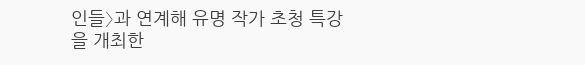인들〉과 연계해 유명 작가 초청 특강을 개최한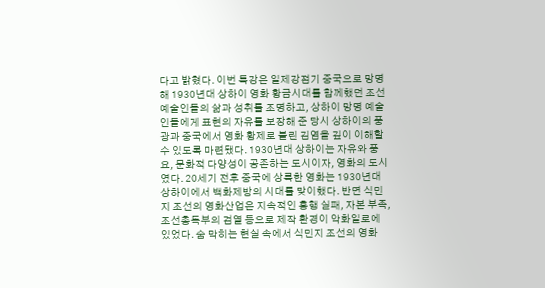다고 밝혔다. 이번 특강은 일제강점기 중국으로 망명해 1930년대 상하이 영화 황금시대를 함께했던 조선 예술인들의 삶과 성취를 조명하고, 상하이 망명 예술인들에게 표현의 자유를 보장해 준 당시 상하이의 풍광과 중국에서 영화 황제로 불린 김염을 깊이 이해할 수 있도록 마련됐다. 1930년대 상하이는 자유와 풍요, 문화적 다양성이 공존하는 도시이자, 영화의 도시였다. 20세기 전후 중국에 상륙한 영화는 1930년대 상하이에서 백화제방의 시대를 맞이했다. 반면 식민지 조선의 영화산업은 지속적인 흥행 실패, 자본 부족, 조선총독부의 검열 등으로 제작 환경이 악화일로에 있었다. 숨 막히는 현실 속에서 식민지 조선의 영화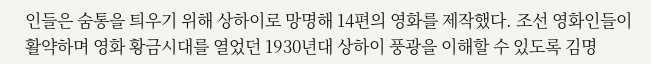인들은 숨통을 틔우기 위해 상하이로 망명해 14편의 영화를 제작했다. 조선 영화인들이 활약하며 영화 황금시대를 열었던 1930년대 상하이 풍광을 이해할 수 있도록 김명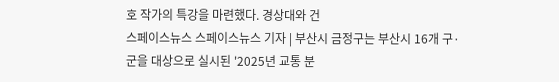호 작가의 특강을 마련했다. 경상대와 건
스페이스뉴스 스페이스뉴스 기자 | 부산시 금정구는 부산시 16개 구·군을 대상으로 실시된 '2025년 교통 분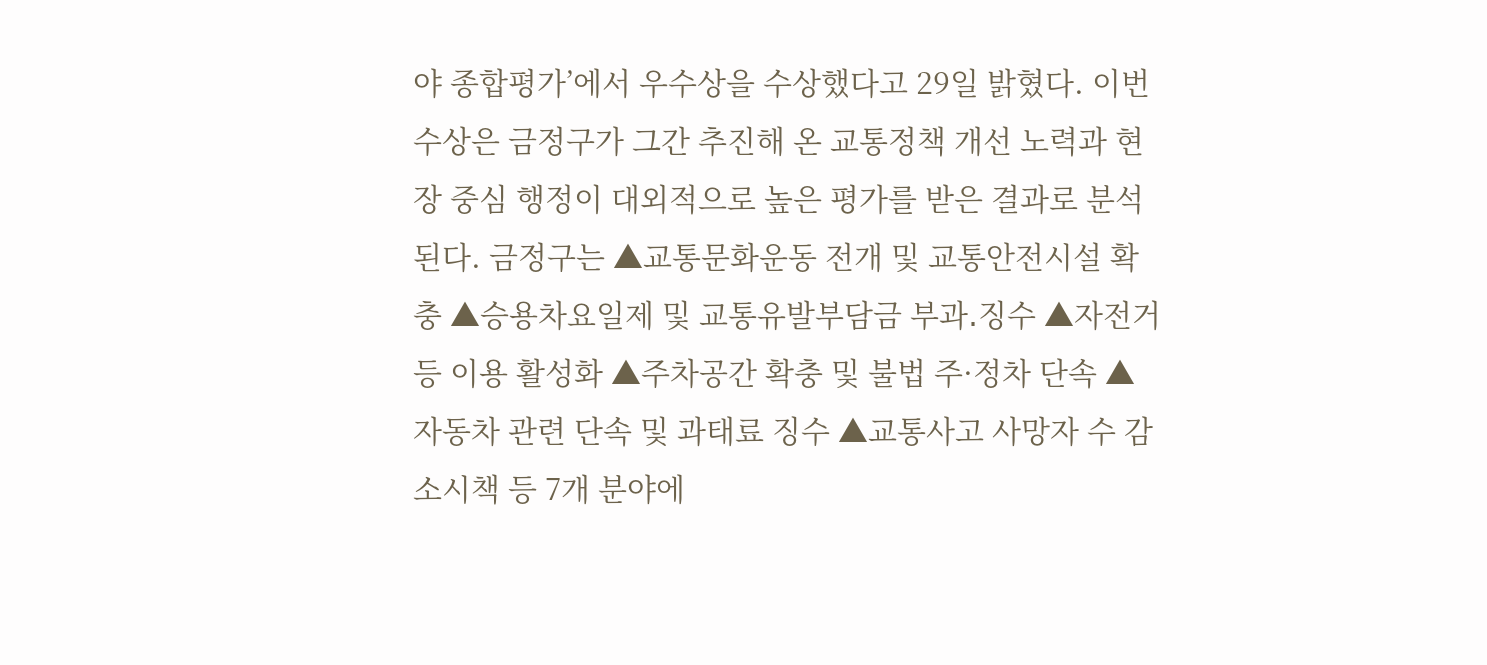야 종합평가’에서 우수상을 수상했다고 29일 밝혔다. 이번 수상은 금정구가 그간 추진해 온 교통정책 개선 노력과 현장 중심 행정이 대외적으로 높은 평가를 받은 결과로 분석된다. 금정구는 ▲교통문화운동 전개 및 교통안전시설 확충 ▲승용차요일제 및 교통유발부담금 부과․징수 ▲자전거 등 이용 활성화 ▲주차공간 확충 및 불법 주·정차 단속 ▲자동차 관련 단속 및 과태료 징수 ▲교통사고 사망자 수 감소시책 등 7개 분야에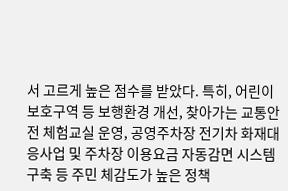서 고르게 높은 점수를 받았다. 특히, 어린이보호구역 등 보행환경 개선, 찾아가는 교통안전 체험교실 운영, 공영주차장 전기차 화재대응사업 및 주차장 이용요금 자동감면 시스템 구축 등 주민 체감도가 높은 정책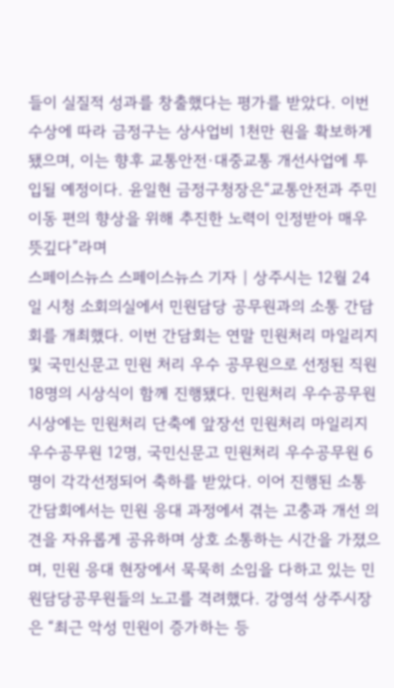들이 실질적 성과를 창출했다는 평가를 받았다. 이번 수상에 따라 금정구는 상사업비 1천만 원을 확보하게 됐으며, 이는 향후 교통안전·대중교통 개선사업에 투입될 예정이다. 윤일현 금정구청장은“교통안전과 주민 이동 편의 향상을 위해 추진한 노력이 인정받아 매우 뜻깊다”라며
스페이스뉴스 스페이스뉴스 기자 | 상주시는 12월 24일 시청 소회의실에서 민원담당 공무원과의 소통 간담회를 개최했다. 이번 간담회는 연말 민원처리 마일리지 및 국민신문고 민원 처리 우수 공무원으로 선정된 직원 18명의 시상식이 함께 진행됐다. 민원처리 우수공무원 시상에는 민원처리 단축에 앞장선 민원처리 마일리지 우수공무원 12명, 국민신문고 민원처리 우수공무원 6명이 각각선정되어 축하를 받았다. 이어 진행된 소통 간담회에서는 민원 응대 과정에서 겪는 고충과 개선 의견을 자유롭게 공유하며 상호 소통하는 시간을 가졌으며, 민원 응대 현장에서 묵묵히 소임을 다하고 있는 민원담당공무원들의 노고를 격려했다. 강영석 상주시장은 “최근 악성 민원이 증가하는 등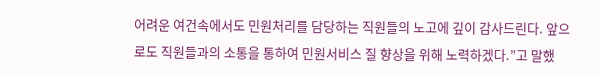어려운 여건속에서도 민원처리를 담당하는 직원들의 노고에 깊이 감사드린다. 앞으로도 직원들과의 소통을 통하여 민원서비스 질 향상을 위해 노력하겠다.”고 말했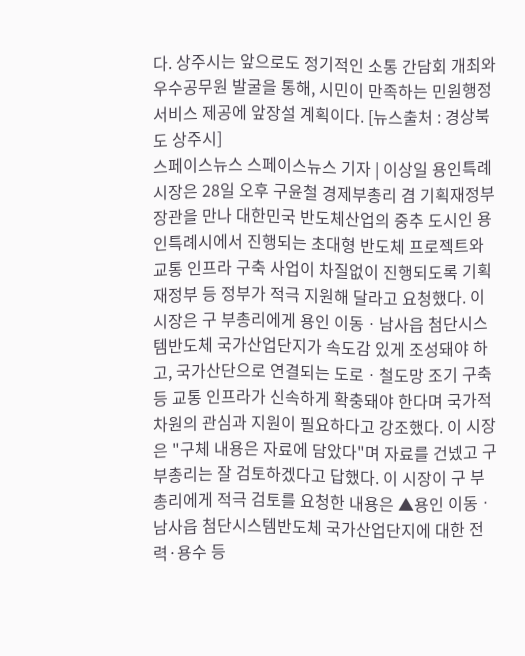다. 상주시는 앞으로도 정기적인 소통 간담회 개최와 우수공무원 발굴을 통해, 시민이 만족하는 민원행정 서비스 제공에 앞장설 계획이다. [뉴스출처 : 경상북도 상주시]
스페이스뉴스 스페이스뉴스 기자 | 이상일 용인특례시장은 28일 오후 구윤철 경제부총리 겸 기획재정부 장관을 만나 대한민국 반도체산업의 중추 도시인 용인특례시에서 진행되는 초대형 반도체 프로젝트와 교통 인프라 구축 사업이 차질없이 진행되도록 기획재정부 등 정부가 적극 지원해 달라고 요청했다. 이 시장은 구 부총리에게 용인 이동ㆍ남사읍 첨단시스템반도체 국가산업단지가 속도감 있게 조성돼야 하고, 국가산단으로 연결되는 도로ㆍ철도망 조기 구축 등 교통 인프라가 신속하게 확충돼야 한다며 국가적 차원의 관심과 지원이 필요하다고 강조했다. 이 시장은 "구체 내용은 자료에 담았다"며 자료를 건넸고 구 부총리는 잘 검토하겠다고 답했다. 이 시장이 구 부총리에게 적극 검토를 요청한 내용은 ▲용인 이동ㆍ남사읍 첨단시스템반도체 국가산업단지에 대한 전력·용수 등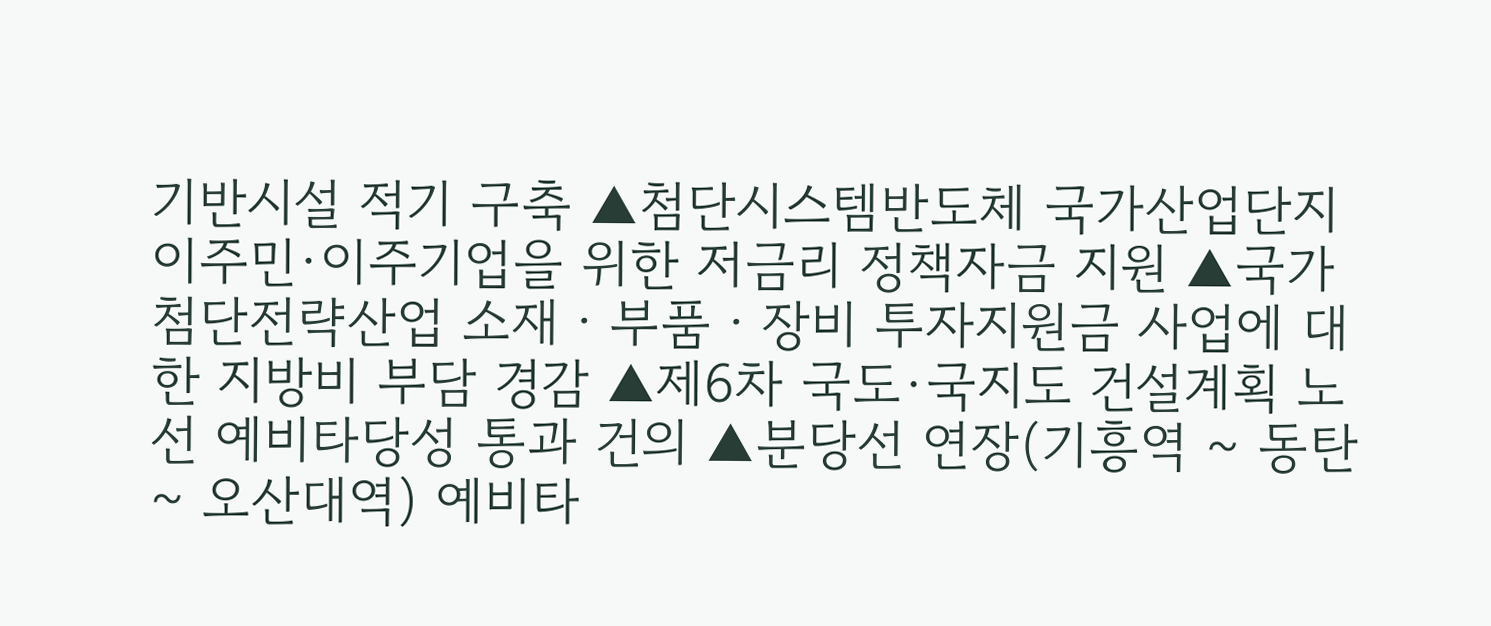기반시설 적기 구축 ▲첨단시스템반도체 국가산업단지 이주민·이주기업을 위한 저금리 정책자금 지원 ▲국가첨단전략산업 소재ㆍ부품ㆍ장비 투자지원금 사업에 대한 지방비 부담 경감 ▲제6차 국도·국지도 건설계획 노선 예비타당성 통과 건의 ▲분당선 연장(기흥역 ~ 동탄 ~ 오산대역) 예비타